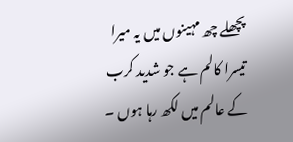پچھلے چھ مہینوں میں یہ میرا تیسرا کالم ہے جو شدید کرب کے عالم میں لکھ رہا ہوں ۔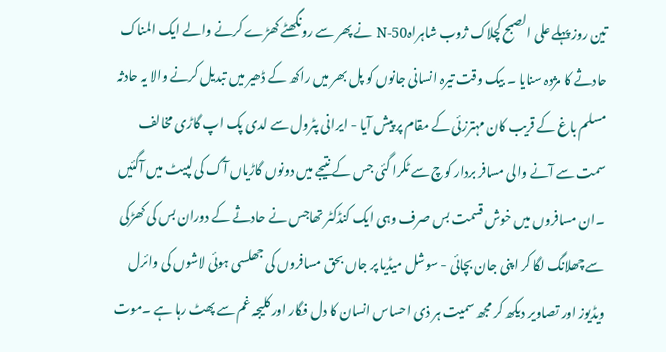تین روز پہلے علی الصبح کچلاک ژوب شاہراہN-50 نے پھر سے رونگھٹے کھڑے کرنے والے ایک المناک حادثے کا مژدہ سنایا ۔ بیک وقت تیرہ انسانی جانوں کو پل بھر میں راکھ کے ڈھیر میں تبدیل کرنے والا یہ حادثہ مسلم باغ کے قریب کان مہترزئی کے مقام پر پیش آیا - ایرانی پٹرول سے لدی پک اپ گاڑی مخالف سمت سے آنے والی مسافر بردار کوچ سے ٹکرا گئی جس کے نتیجے میں دونوں گاڑیاں آگ کی لپیٹ میں آگئیں ۔ان مسافروں میں خوش قسمت بس صرف وہی ایک کنڈکٹر تھاجس نے حادثے کے دوران بس کی کھڑکی سے چھلانگ لگا کر اپنی جان بچائی - سوشل میڈیا پر جاں بحق مسافروں کی جھلسی ہوئی لاشوں کی وائرل ویڈیوز اور تصاویر دیکھ کر مجھ سمیت ہر ذی احساس انسان کا دل فگار اور کلیجہ غم سے پھٹ رہا ہے ۔موت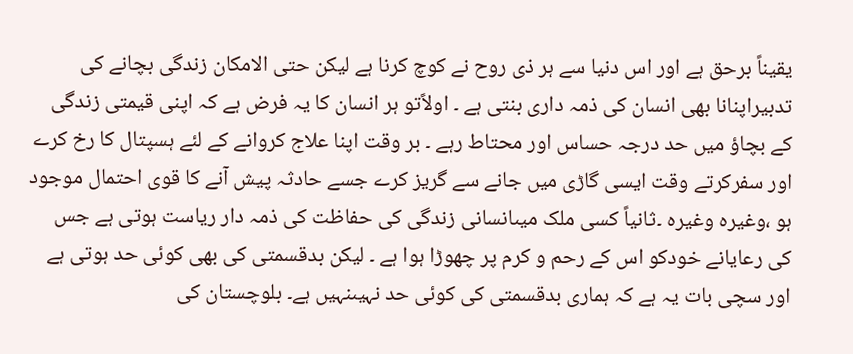یقیناً برحق ہے اور اس دنیا سے ہر ذی روح نے کوچ کرنا ہے لیکن حتی الامکان زندگی بچانے کی تدبیراپنانا بھی انسان کی ذمہ داری بنتی ہے ۔ اولاًتو ہر انسان کا یہ فرض ہے کہ اپنی قیمتی زندگی کے بچاؤ میں حد درجہ حساس اور محتاط رہے ۔ بر وقت اپنا علاج کروانے کے لئے ہسپتال کا رخ کرے اور سفرکرتے وقت ایسی گاڑی میں جانے سے گریز کرے جسے حادثہ پیش آنے کا قوی احتمال موجود ہو ،وغیرہ وغیرہ ۔ثانیاً کسی ملک میںانسانی زندگی کی حفاظت کی ذمہ دار ریاست ہوتی ہے جس کی رعایانے خودکو اس کے رحم و کرم پر چھوڑا ہوا ہے ۔ لیکن بدقسمتی کی بھی کوئی حد ہوتی ہے اور سچی بات یہ ہے کہ ہماری بدقسمتی کی کوئی حد نہیںنہیں ہے۔ بلوچستان کی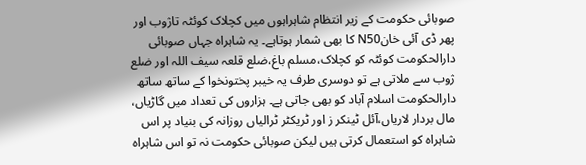صوبائی حکومت کے زیر انتظام شاہراہوں میں کچلاک کوئٹہ تاژوب اور پھر ڈی آئی خانN50 کا بھی شمار ہوتاہے۔ یہ شاہراہ جہاں صوبائی دارالحکومت کوئٹہ کو کچلاک،مسلم باغ،ضلع قلعہ سیف اللہ اور ضلع ژوب سے ملاتی ہے تو دوسری طرف یہ خیبر پختونخوا کے ساتھ ساتھ دارالحکومت اسلام آباد کو بھی جاتی ہے۔ ہزاروں کی تعداد میں گاڑیاں، مال بردار لاریاں،آئل ٹینکر ز اور ٹریکٹر ٹرالیاں روزانہ کی بنیاد پر اس شاہراہ کو استعمال کرتی ہیں لیکن صوبائی حکومت نہ تو اس شاہراہ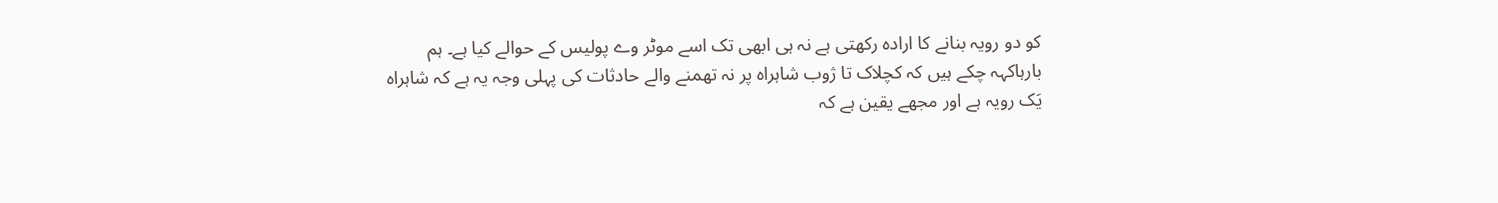کو دو رویہ بنانے کا ارادہ رکھتی ہے نہ ہی ابھی تک اسے موٹر وے پولیس کے حوالے کیا ہے۔ ہم بارہاکہہ چکے ہیں کہ کچلاک تا ژوب شاہراہ پر نہ تھمنے والے حادثات کی پہلی وجہ یہ ہے کہ شاہراہ یَک رویہ ہے اور مجھے یقین ہے کہ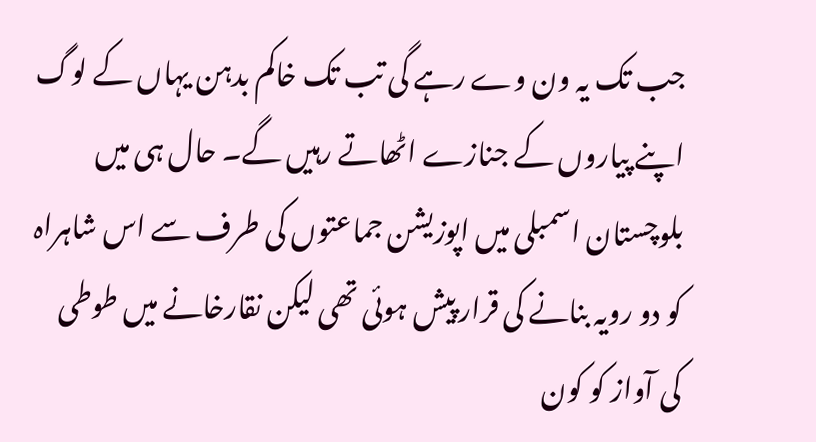جب تک یہ ون وے رہے گی تب تک خاکم بدہن یہاں کے لوگ اپنے پیاروں کے جنازے اٹھاتے رہیں گے۔ حال ہی میں بلوچستان اسمبلی میں اپوزیشن جماعتوں کی طرف سے اس شاہراہ کو دو رویہ بنانے کی قرار پیش ہوئی تھی لیکن نقارخانے میں طوطی کی آواز کو کون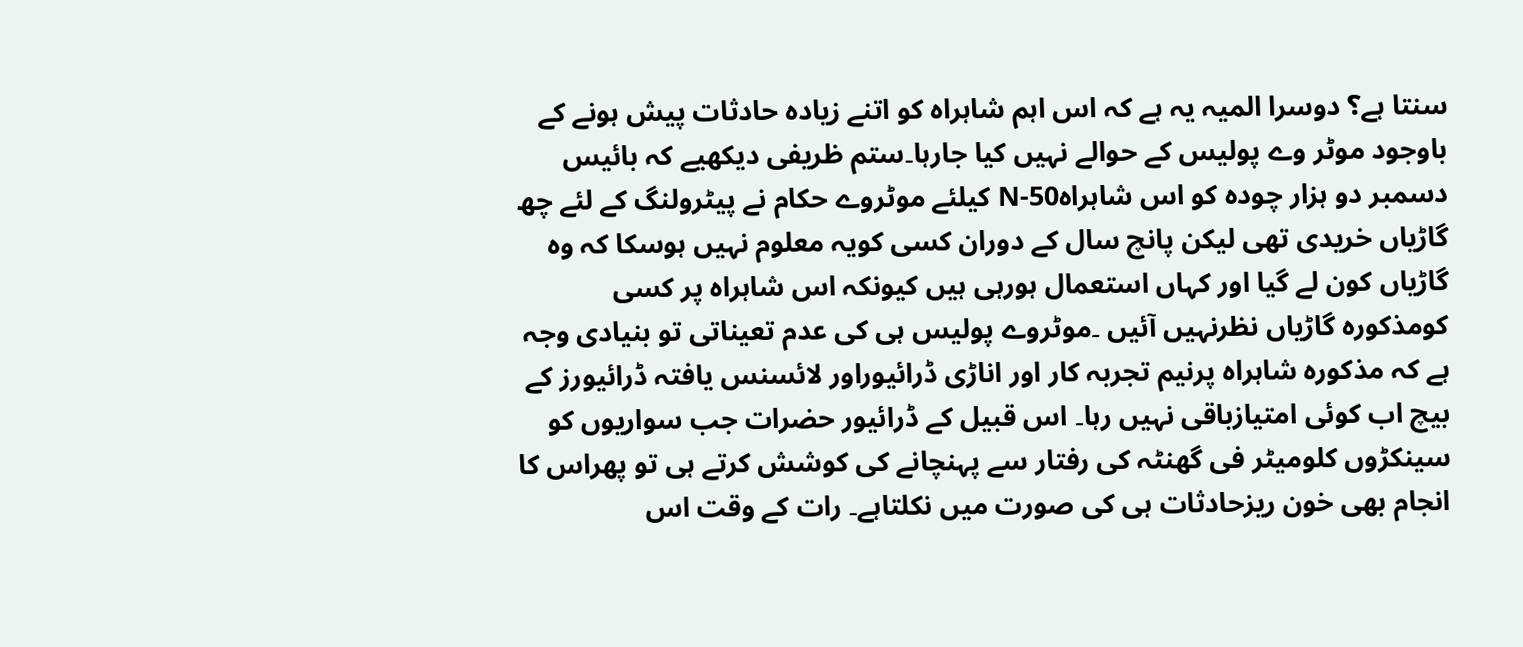سنتا ہے؟ دوسرا المیہ یہ ہے کہ اس اہم شاہراہ کو اتنے زیادہ حادثات پیش ہونے کے باوجود موٹر وے پولیس کے حوالے نہیں کیا جارہا۔ستم ظریفی دیکھیے کہ بائیس دسمبر دو ہزار چودہ کو اس شاہراہN-50 کیلئے موٹروے حکام نے پیٹرولنگ کے لئے چھ گاڑیاں خریدی تھی لیکن پانچ سال کے دوران کسی کویہ معلوم نہیں ہوسکا کہ وہ گاڑیاں کون لے گیا اور کہاں استعمال ہورہی ہیں کیونکہ اس شاہراہ پر کسی کومذکورہ گاڑیاں نظرنہیں آئیں ۔موٹروے پولیس ہی کی عدم تعیناتی تو بنیادی وجہ ہے کہ مذکورہ شاہراہ پرنیم تجربہ کار اور اناڑی ڈرائیوراور لائسنس یافتہ ڈرائیورز کے بیچ اب کوئی امتیازباقی نہیں رہا۔ اس قبیل کے ڈرائیور حضرات جب سواریوں کو سینکڑوں کلومیٹر فی گھنٹہ کی رفتار سے پہنچانے کی کوشش کرتے ہی تو پھراس کا انجام بھی خون ریزحادثات ہی کی صورت میں نکلتاہے۔ رات کے وقت اس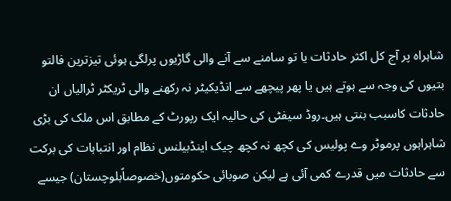شاہراہ پر آج کل اکثر حادثات یا تو سامنے سے آنے والی گاڑیوں پرلگی ہوئی تیزترین فالتو بتیوں کی وجہ سے ہوتے ہیں یا پھر پیچھے سے انڈیکیٹر نہ رکھنے والی ٹریکٹر ٹرالیاں ان حادثات کاسبب بنتی ہیں۔روڈ سیفٹی کی حالیہ ایک رپورٹ کے مطابق اس ملک کی بڑی شاہراہوں پرموٹر وے پولیس کی کچھ نہ کچھ چیک اینڈبیلنس نظام اور انتباہات کی برکت سے حادثات میں قدرے کمی آئی ہے لیکن صوبائی حکومتوں(خصوصاًبلوچستان) جیسے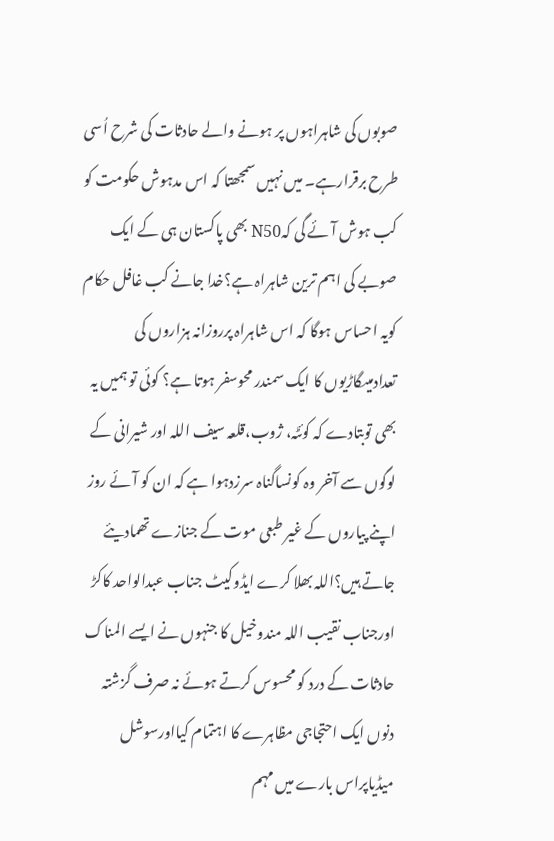صوبوں کی شاہراہوں پر ہونے والے حادثات کی شرح اُسی طرح برقرارہے۔ میں نہیں سمجھتا کہ اس مدہوش حکومت کو کب ہوش آئے گی کہN50 بھی پاکستان ہی کے ایک صوبے کی اہم ترین شاہراہ ہے؟خدا جانے کب غافل حکام کویہ احساس ہوگا کہ اس شاہراہ پرروزانہ ہزاروں کی تعدادمیںگاڑیوں کا ایک سمندر محوسفر ہوتا ہے؟ کوئی تو ہمیں یہ بھی توبتادے کہ کوئٹہ، ژوب،قلعہ سیف اللہ اور شیرانی کے لوگوں سے آخر وہ کونساگناہ سرزدہوا ہے کہ ان کو آئے روز اپنے پیاروں کے غیر طبعی موت کے جنازے تھمادیئے جاتے ہیں؟اللہ بھلا کرے ایڈوکیٹ جناب عبدالواحد کاکڑ اورجناب نقیب اللہ مندوخیل کا جنہوں نے ایسے المناک حادثات کے درد کو محسوس کرتے ہوئے نہ صرف گزشتہ دنوں ایک احتجاجی مظاہرے کا اہتمام کیااورسوشل میڈیاپراس بارے میں مہم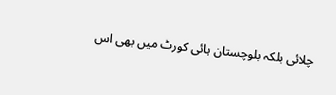چلائی بلکہ بلوچستان ہائی کورٹ میں بھی اس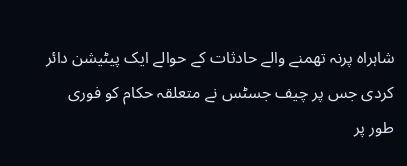شاہراہ پرنہ تھمنے والے حادثات کے حوالے ایک پیٹیشن دائر کردی جس پر چیف جسٹس نے متعلقہ حکام کو فوری طور پر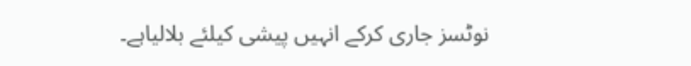نوٹسز جاری کرکے انہیں پیشی کیلئے بلالیاہے۔